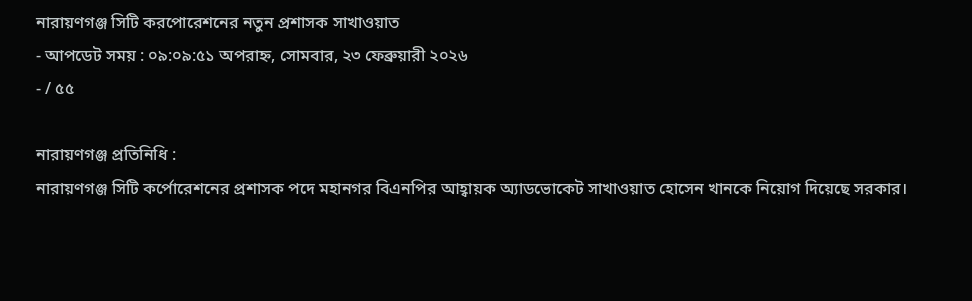নারায়ণগঞ্জ সিটি করপোরেশনের নতুন প্রশাসক সাখাওয়াত
- আপডেট সময় : ০৯:০৯:৫১ অপরাহ্ন, সোমবার, ২৩ ফেব্রুয়ারী ২০২৬
- / ৫৫

নারায়ণগঞ্জ প্রতিনিধি :
নারায়ণগঞ্জ সিটি কর্পোরেশনের প্রশাসক পদে মহানগর বিএনপির আহ্বায়ক অ্যাডভোকেট সাখাওয়াত হোসেন খানকে নিয়োগ দিয়েছে সরকার।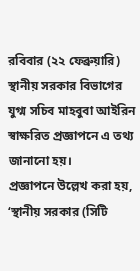রবিবার (২২ ফেব্রুয়ারি) স্থানীয় সরকার বিভাগের যুগ্ম সচিব মাহবুবা আইরিন স্বাক্ষরিত প্রজ্ঞাপনে এ তথ্য জানানো হয়।
প্রজ্ঞাপনে উল্লেখ করা হয়, ‘স্থানীয় সরকার (সিটি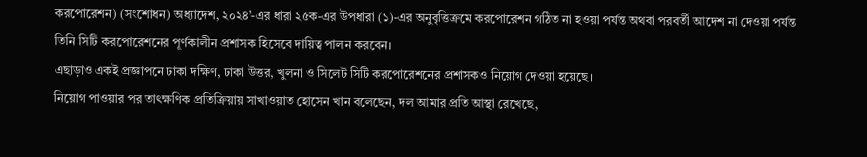করপোরেশন) (সংশোধন) অধ্যাদেশ, ২০২৪’-এর ধারা ২৫ক-এর উপধারা (১)-এর অনুবৃত্তিক্রমে করপোরেশন গঠিত না হওয়া পর্যন্ত অথবা পরবর্তী আদেশ না দেওয়া পর্যন্ত তিনি সিটি করপোরেশনের পূর্ণকালীন প্রশাসক হিসেবে দায়িত্ব পালন করবেন।
এছাড়াও একই প্রজ্ঞাপনে ঢাকা দক্ষিণ, ঢাকা উত্তর, খুলনা ও সিলেট সিটি করপোরেশনের প্রশাসকও নিয়োগ দেওয়া হয়েছে।
নিয়োগ পাওয়ার পর তাৎক্ষণিক প্রতিক্রিয়ায় সাখাওয়াত হোসেন খান বলেছেন, দল আমার প্রতি আস্থা রেখেছে,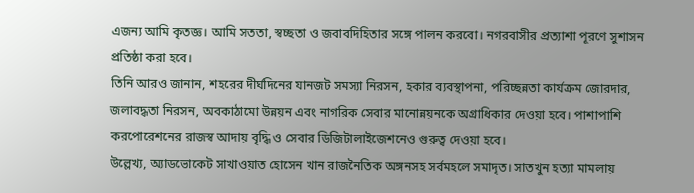এজন্য আমি কৃতজ্ঞ। আমি সততা, স্বচ্ছতা ও জবাবদিহিতার সঙ্গে পালন করবো। নগরবাসীর প্রত্যাশা পূরণে সুশাসন প্রতিষ্ঠা করা হবে।
তিনি আরও জানান, শহরের দীর্ঘদিনের যানজট সমস্যা নিরসন, হকার ব্যবস্থাপনা, পরিচ্ছন্নতা কার্যক্রম জোরদার, জলাবদ্ধতা নিরসন, অবকাঠামো উন্নয়ন এবং নাগরিক সেবার মানোন্নয়নকে অগ্রাধিকার দেওয়া হবে। পাশাপাশি করপোরেশনের রাজস্ব আদায় বৃদ্ধি ও সেবার ডিজিটালাইজেশনেও গুরুত্ব দেওয়া হবে।
উল্লেখ্য, অ্যাডভোকেট সাখাওয়াত হোসেন খান রাজনৈতিক অঙ্গনসহ সর্বমহলে সমাদৃত। সাতখুন হত্যা মামলায়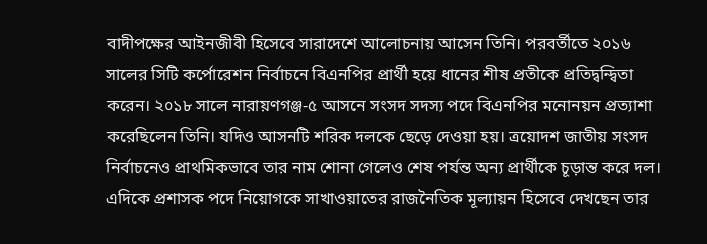বাদীপক্ষের আইনজীবী হিসেবে সারাদেশে আলোচনায় আসেন তিনি। পরবর্তীতে ২০১৬ সালের সিটি কর্পোরেশন নির্বাচনে বিএনপির প্রার্থী হয়ে ধানের শীষ প্রতীকে প্রতিদ্বন্দ্বিতা করেন। ২০১৮ সালে নারায়ণগঞ্জ-৫ আসনে সংসদ সদস্য পদে বিএনপির মনোনয়ন প্রত্যাশা করেছিলেন তিনি। যদিও আসনটি শরিক দলকে ছেড়ে দেওয়া হয়। ত্রয়োদশ জাতীয় সংসদ নির্বাচনেও প্রাথমিকভাবে তার নাম শোনা গেলেও শেষ পর্যন্ত অন্য প্রার্থীকে চূড়ান্ত করে দল।
এদিকে প্রশাসক পদে নিয়োগকে সাখাওয়াতের রাজনৈতিক মূল্যায়ন হিসেবে দেখছেন তার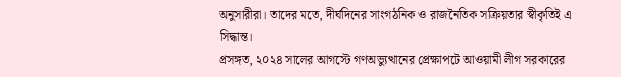অনুসারীরা। তাদের মতে, দীর্ঘদিনের সাংগঠনিক ও রাজনৈতিক সক্রিয়তার স্বীকৃতিই এ সিদ্ধান্ত।
প্রসঙ্গত, ২০২৪ সালের আগস্টে গণঅভ্যুত্থানের প্রেক্ষাপটে আওয়ামী লীগ সরকারের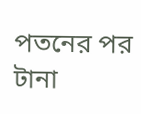পতনের পর টানা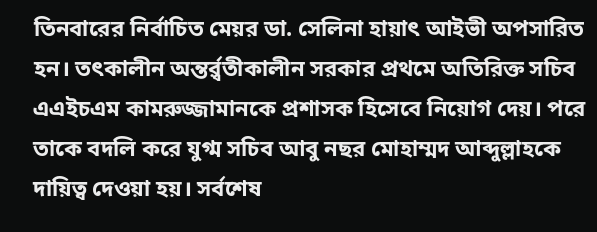তিনবারের নির্বাচিত মেয়র ডা. সেলিনা হায়াৎ আইভী অপসারিত হন। তৎকালীন অন্তর্র্বতীকালীন সরকার প্রথমে অতিরিক্ত সচিব এএইচএম কামরুজ্জামানকে প্রশাসক হিসেবে নিয়োগ দেয়। পরে তাকে বদলি করে যুগ্ম সচিব আবু নছর মোহাম্মদ আব্দুল্লাহকে দায়িত্ব দেওয়া হয়। সর্বশেষ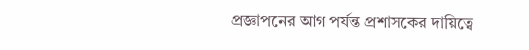প্রজ্ঞাপনের আগ পর্যন্ত প্রশাসকের দায়িত্বে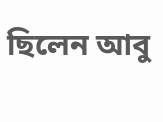ছিলেন আবু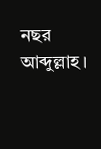নছর আব্দুল্লাহ।